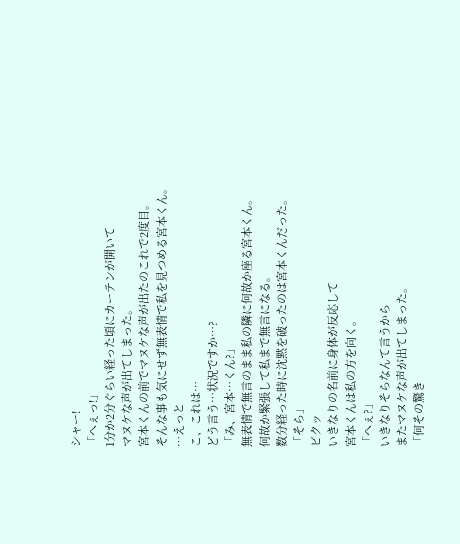シャー!
「へぇっ!」
1分か2分ぐらい経った頃にカーテンが開いて
マヌケな声が出てしまった。
宮本くんの前でマヌケな声が出たのこれで2度目。
そんな事も気にせず無表情で私を見つめる宮本くん。
…えっと
こ、これは…
どう言う…状況ですか…?
「み、宮本…くん?」
無表情で無言のまま私の隣に何故か座る宮本くん。
何故か緊張して私まで無言になる。
数分経った時に沈黙を破ったのは宮本くんだった。
「そら」
ビクッ
いきなりの名前に身体が反応して
宮本くんは私の方を向く。
「へぇ?」
いきなりそらなんて言うから
またマヌケな声が出てしまった。
「何その驚き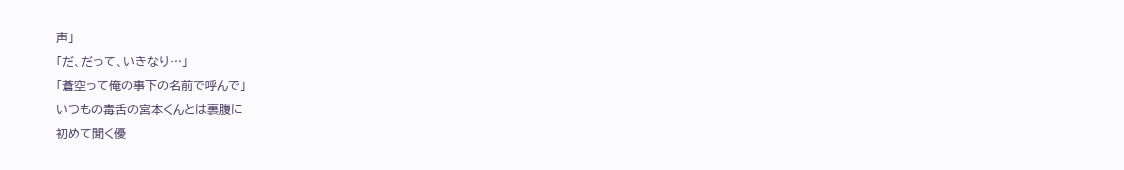声」
「だ、だって、いきなり…」
「蒼空って俺の事下の名前で呼んで」
いつもの毒舌の宮本くんとは裏腹に
初めて聞く優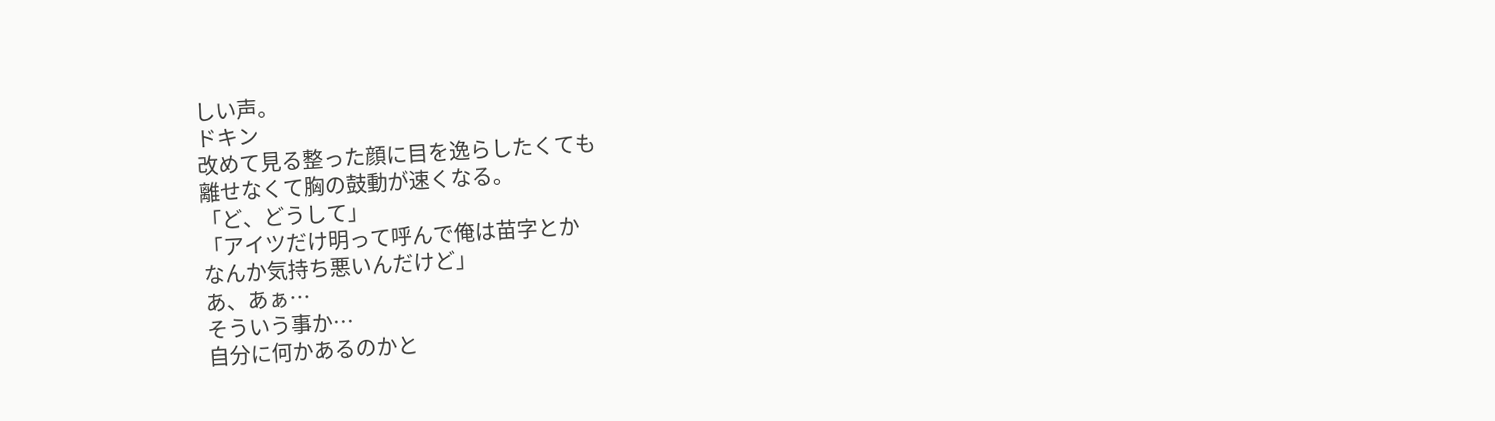しい声。
ドキン
改めて見る整った顔に目を逸らしたくても
離せなくて胸の鼓動が速くなる。
「ど、どうして」
「アイツだけ明って呼んで俺は苗字とか
なんか気持ち悪いんだけど」
あ、あぁ…
そういう事か…
自分に何かあるのかと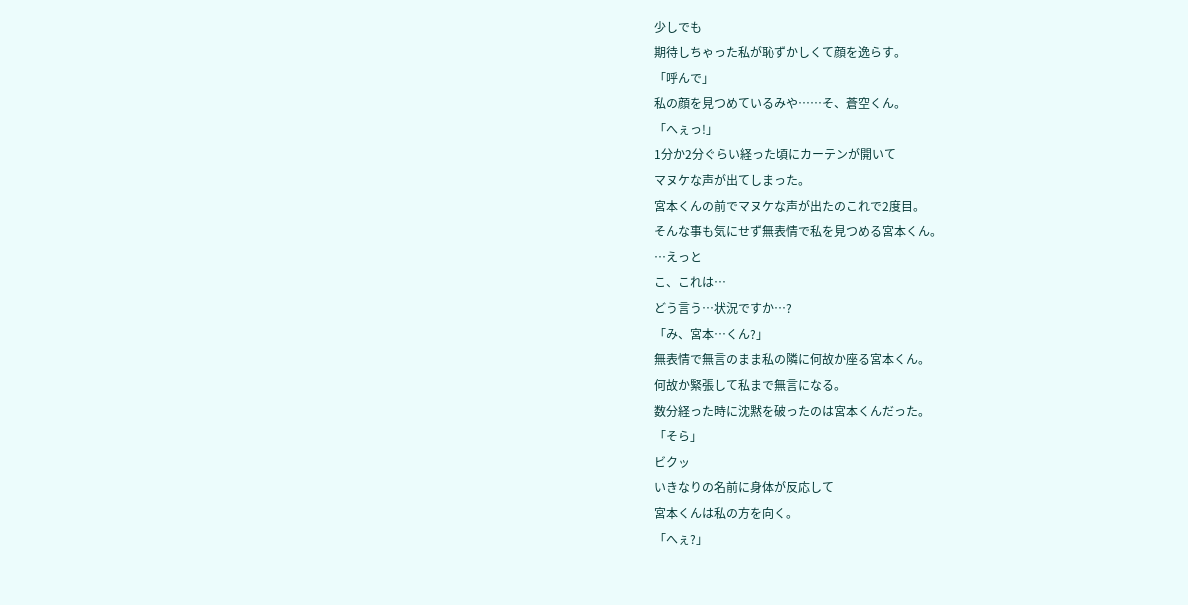少しでも
期待しちゃった私が恥ずかしくて顔を逸らす。
「呼んで」
私の顔を見つめているみや……そ、蒼空くん。
「へぇっ!」
1分か2分ぐらい経った頃にカーテンが開いて
マヌケな声が出てしまった。
宮本くんの前でマヌケな声が出たのこれで2度目。
そんな事も気にせず無表情で私を見つめる宮本くん。
…えっと
こ、これは…
どう言う…状況ですか…?
「み、宮本…くん?」
無表情で無言のまま私の隣に何故か座る宮本くん。
何故か緊張して私まで無言になる。
数分経った時に沈黙を破ったのは宮本くんだった。
「そら」
ビクッ
いきなりの名前に身体が反応して
宮本くんは私の方を向く。
「へぇ?」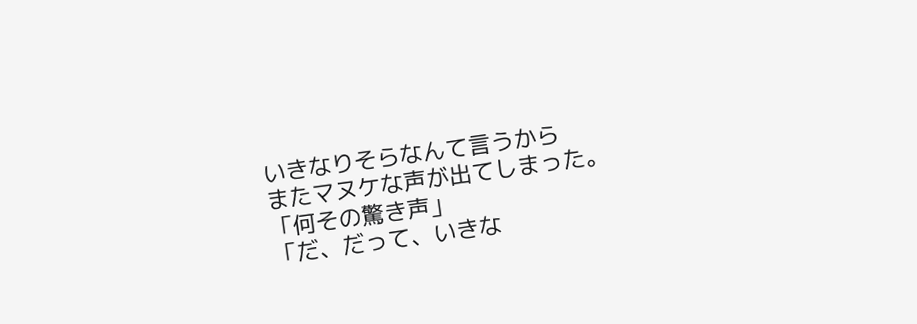いきなりそらなんて言うから
またマヌケな声が出てしまった。
「何その驚き声」
「だ、だって、いきな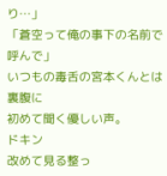り…」
「蒼空って俺の事下の名前で呼んで」
いつもの毒舌の宮本くんとは裏腹に
初めて聞く優しい声。
ドキン
改めて見る整っ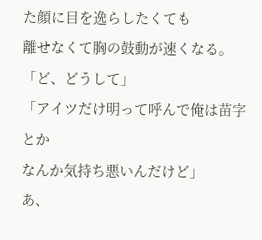た顔に目を逸らしたくても
離せなくて胸の鼓動が速くなる。
「ど、どうして」
「アイツだけ明って呼んで俺は苗字とか
なんか気持ち悪いんだけど」
あ、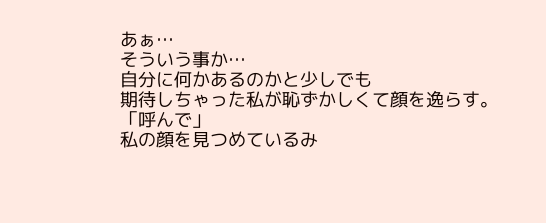あぁ…
そういう事か…
自分に何かあるのかと少しでも
期待しちゃった私が恥ずかしくて顔を逸らす。
「呼んで」
私の顔を見つめているみ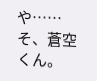や……そ、蒼空くん。